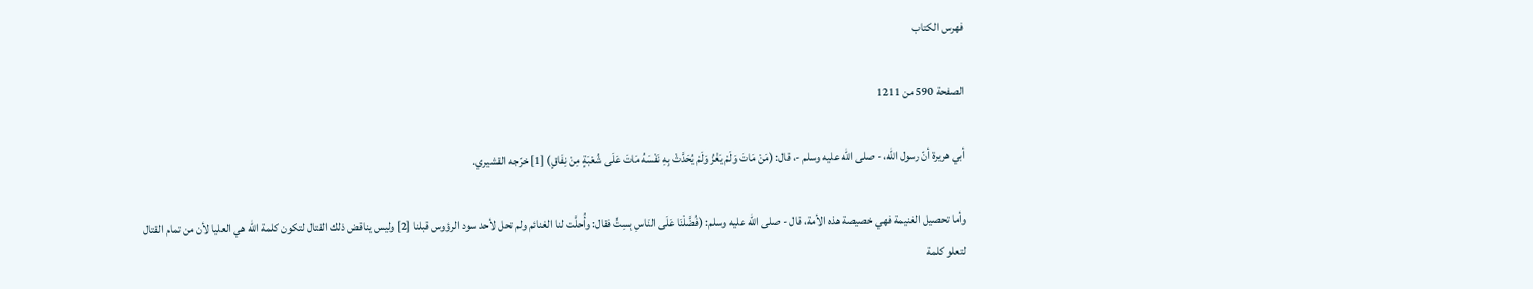فهرس الكتاب

الصفحة 590 من 1211

أبي هريرة أنّ رسول الله، - صلى الله عليه وسلم -، قال: (مَنْ مَاتَ وَلَمْ يَغْزُ وَلَمْ يُحَدَّثْ بِهِ نَفْسَهُ مَاتَ عَلَى شُعْبَةٍ مِنْ نِفَاقٍ) [1] خرّجه القشيري.

وأما تحصيل الغنيمة فهي خصيصة هذه الأمة، قال - صلى الله عليه وسلم: (فُضَّلْنَا عَلَى النَاسِ بِسِتٍّ فقال: وأُحلَّت لنا الغنائم ولم تحل لأحد سود الرؤوس قبلنا [2] وليس يناقض ذلك القتال لتكون كلمة الله هي العليا لأن من تمام القتال لتعلو كلمة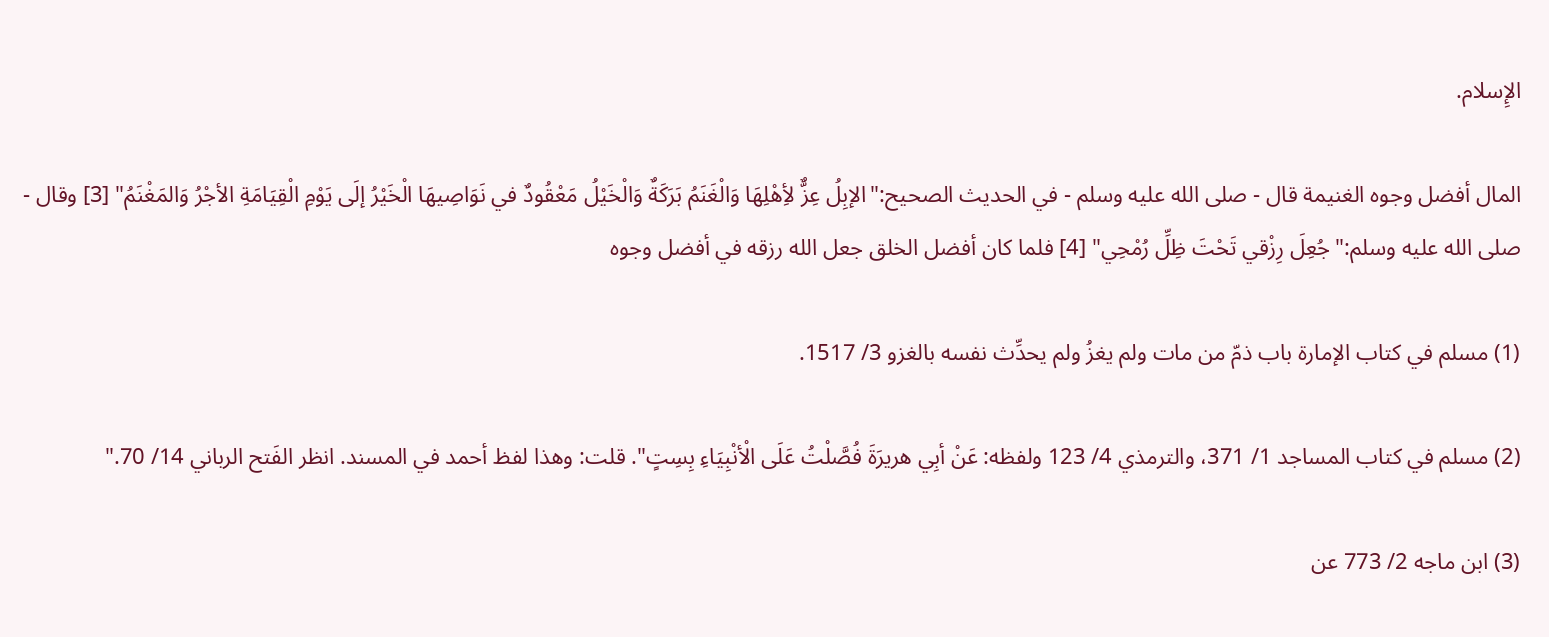الإِسلام.

المال أفضل وجوه الغنيمة قال - صلى الله عليه وسلم - في الحديث الصحيح:"الإبِلُ عِزٌّ لأِهْلِهَا وَالْغَنَمُ بَرَكَةٌ وَالْخَيْلُ مَعْقُودٌ في نَوَاصِيهَا الْخَيْرُ إلَى يَوْمِ الْقِيَامَةِ الأجْرُ وَالمَغْنَمُ" [3] وقال - صلى الله عليه وسلم:"جُعِلَ رِزْقي تَحْتَ ظِلِّ رُمْحِي" [4] فلما كان أفضل الخلق جعل الله رزقه في أفضل وجوه

(1) مسلم في كتاب الإمارة باب ذمّ من مات ولم يغزُ ولم يحدِّث نفسه بالغزو 3/ 1517.

(2) مسلم في كتاب المساجد 1/ 371، والترمذي 4/ 123 ولفظه: عَنْ أبِي هريرَةَ فُصَّلْتُ عَلَى الْأنْبِيَاءِ بِسِتٍ". قلت: وهذا لفظ أحمد في المسند. انظر الفَتح الرباني 14/ 70."

(3) ابن ماجه 2/ 773 عن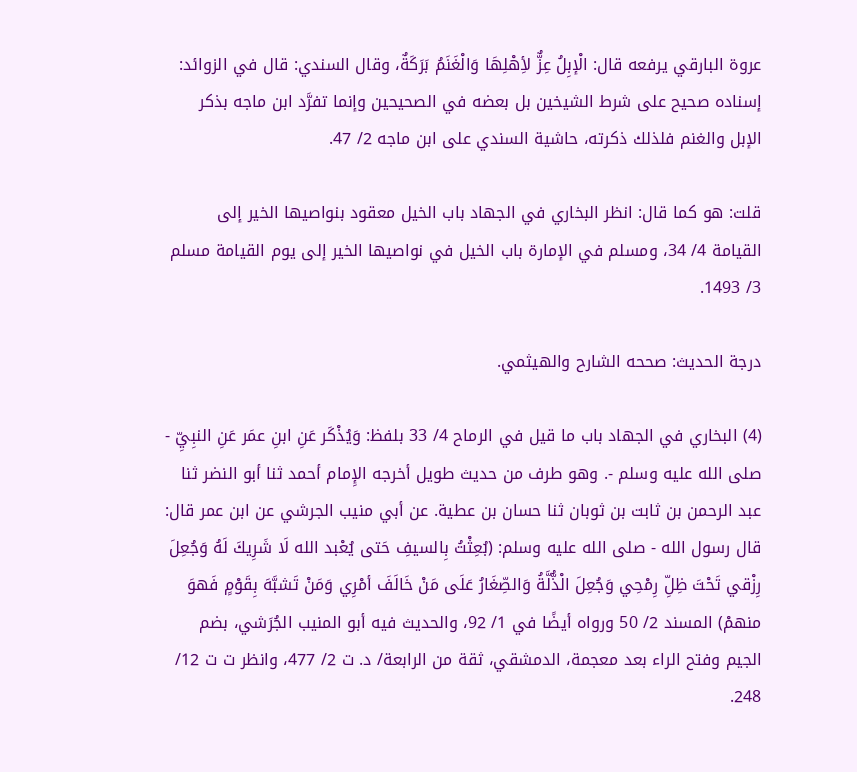عروة البارقي يرفعه قال: الْإبِلُ عِزٌّ لأِهْلِهَا وَالْغَنَمُ بَرَكَةٌ، وقال السندي: قال في الزوائد: إسناده صحيح على شرط الشيخين بل بعضه في الصحيحين وإنما تفرَّد ابن ماجه بذكر الإبل والغنم فلذلك ذكرته، حاشية السندي على ابن ماجه 2/ 47.

قلت: هو كما قال: انظر البخاري في الجهاد باب الخيل معقود بنواصيها الخير إلى القيامة 4/ 34، ومسلم في الإمارة باب الخيل في نواصيها الخير إلى يوم القيامة مسلم 3/ 1493.

درجة الحديث: صححه الشارح والهيثمي.

(4) البخاري في الجهاد باب ما قيل في الرماح 4/ 33 بلفظ: وَيُذْكَر عَنِ ابنِ عمَر عَنِ النبِيِّ - صلى الله عليه وسلم -. وهو طرف من حديث طويل أخرجه الإِمام أحمد ثنا أبو النضر ثنا عبد الرحمن بن ثابت بن ثوبان ثنا حسان بن عطية. عن أبي منيب الجرشي عن ابن عمر قال: قال رسول الله - صلى الله عليه وسلم: (بُعِثْتُ بِالسيفِ حَتى يُعْبد الله لَا شَرِيكَ لَهُ وَجُعِلَ رِزْقي تَحْتَ ظِلِّ رِمْحِي وَجُعِلَ الْذُّلَّةُ وَالصِّغَارُ عَلَى مَنْ خَالَفَ أمْرِي وَمَنْ تَشبَّهَ بِقَوْمٍ فَهوَ منهمْ) المسند 2/ 50 ورواه أيضًا في 1/ 92، والحديث فيه أبو المنيب الجُرَشي، بضم الجيم وفتح الراء بعد معجمة، الدمشقي، ثقة من الرابعة/ د. ت 2/ 477، وانظر ت ت 12/ 248.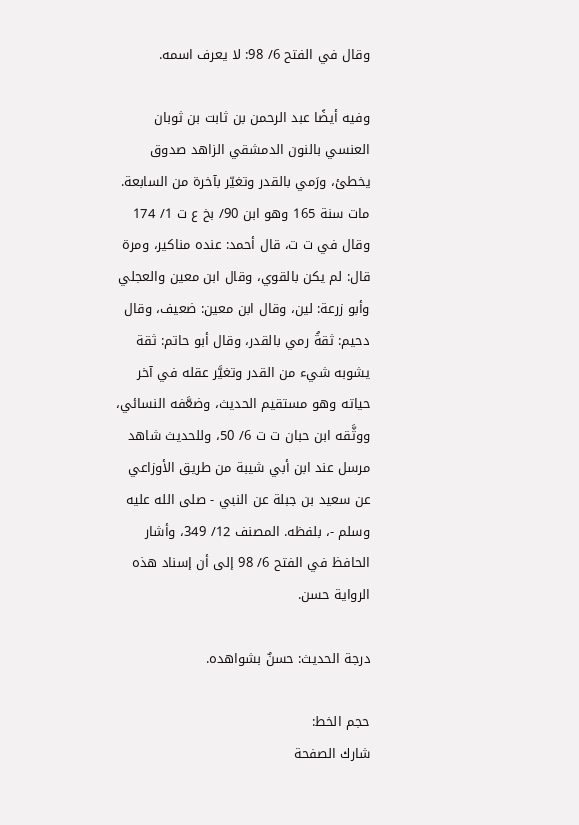وقال في الفتح 6/ 98: لا يعرف اسمه.

وفيه أيضًا عبد الرحمن بن ثابت بن ثوبان العنسي بالنون الدمشقي الزاهد صدوق يخطئ، ورَمي بالقدر وتغيّر بآخرة من السابعة. مات سنة 165 وهو ابن 90/ بخ ع ت 1/ 174 وقال في ت ت، قال أحمد: عنده مناكير، ومرة قال: لم يكن بالقوي، وقال ابن معين والعجلي وأبو زرعة: لين، وقال ابن معين: ضعيف، وقال دحيم: ثقةُ رمي بالقدر، وقال أبو حاتم: ثقة يشوبه شيء من القدر وتغيَّر عقله في آخر حياته وهو مستقيم الحديث، وضعَّفه النسائي، ووثَّقه ابن حبان ت ت 6/ 50، وللحديث شاهد مرسل عند ابن أبي شيبة من طريق الأوزاعي عن سعيد بن جبلة عن النبي - صلى الله عليه وسلم -، بلفظه. المصنف 12/ 349، وأشار الحافظ في الفتح 6/ 98 إلى أن إسناد هذه الرواية حسن.

درجة الحديث: حسنٌ بشواهده.

حجم الخط:
شارك الصفحة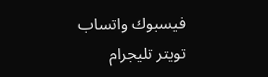فيسبوك واتساب تويتر تليجرام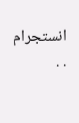انستجرام
. .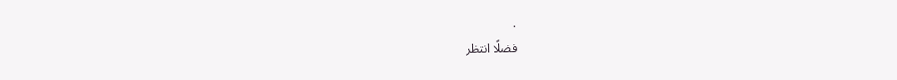.
فضلًا انتظر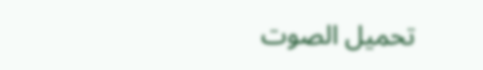تحميل الصوت